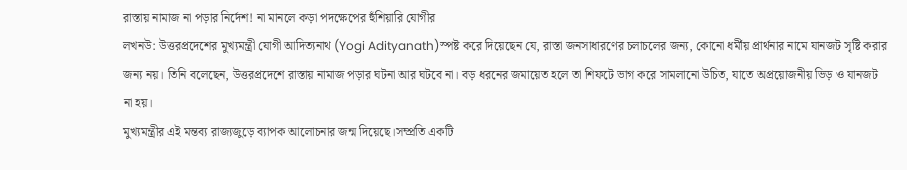রাস্তায় নামাজ না পড়ার নির্দেশ! না মানলে কড়া পদক্ষেপের হুঁশিয়ারি যোগীর
লখনউ: উত্তরপ্রদেশের মুখ্যমন্ত্রী যোগী আদিত্যনাথ (Yogi Adityanath)স্পষ্ট করে দিয়েছেন যে, রাস্তা জনসাধারণের চলাচলের জন্য, কোনো ধর্মীয় প্রার্থনার নামে যানজট সৃষ্টি করার জন্য নয়। তিনি বলেছেন, উত্তরপ্রদেশে রাস্তায় নামাজ পড়ার ঘটনা আর ঘটবে না। বড় ধরনের জমায়েত হলে তা শিফটে ভাগ করে সামলানো উচিত, যাতে অপ্রয়োজনীয় ভিড় ও যানজট না হয়।
মুখ্যমন্ত্রীর এই মন্তব্য রাজ্যজুড়ে ব্যাপক আলোচনার জন্ম দিয়েছে।সম্প্রতি একটি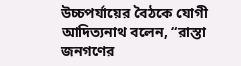উচ্চপর্যায়ের বৈঠকে যোগী আদিত্যনাথ বলেন, “রাস্তা জনগণের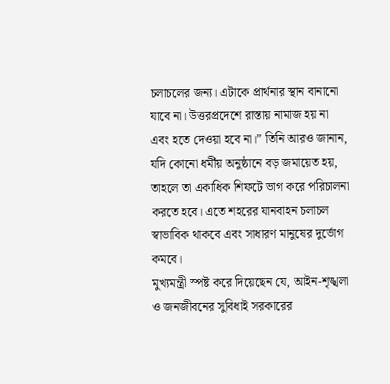চলাচলের জন্য। এটাকে প্রার্থনার স্থান বানানো যাবে না। উত্তরপ্রদেশে রাস্তায় নামাজ হয় না এবং হতে দেওয়া হবে না।” তিনি আরও জানান, যদি কোনো ধর্মীয় অনুষ্ঠানে বড় জমায়েত হয়, তাহলে তা একাধিক শিফটে ভাগ করে পরিচালনা করতে হবে। এতে শহরের যানবাহন চলাচল স্বাভাবিক থাকবে এবং সাধারণ মানুষের দুর্ভোগ কমবে।
মুখ্যমন্ত্রী স্পষ্ট করে দিয়েছেন যে, আইন-শৃঙ্খলা ও জনজীবনের সুবিধাই সরকারের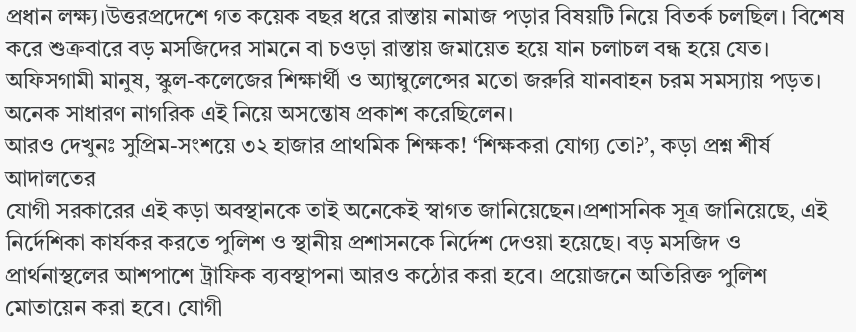প্রধান লক্ষ্য।উত্তরপ্রদেশে গত কয়েক বছর ধরে রাস্তায় নামাজ পড়ার বিষয়টি নিয়ে বিতর্ক চলছিল। বিশেষ করে শুক্রবারে বড় মসজিদের সামনে বা চওড়া রাস্তায় জমায়েত হয়ে যান চলাচল বন্ধ হয়ে যেত। অফিসগামী মানুষ, স্কুল-কলেজের শিক্ষার্থী ও অ্যাম্বুলেন্সের মতো জরুরি যানবাহন চরম সমস্যায় পড়ত। অনেক সাধারণ নাগরিক এই নিয়ে অসন্তোষ প্রকাশ করেছিলেন।
আরও দেখুনঃ সুপ্রিম-সংশয়ে ৩২ হাজার প্রাথমিক শিক্ষক! ‘শিক্ষকরা যোগ্য তো?’, কড়া প্রশ্ন শীর্ষ আদালতের
যোগী সরকারের এই কড়া অবস্থানকে তাই অনেকেই স্বাগত জানিয়েছেন।প্রশাসনিক সূত্র জানিয়েছে, এই নির্দেশিকা কার্যকর করতে পুলিশ ও স্থানীয় প্রশাসনকে নির্দেশ দেওয়া হয়েছে। বড় মসজিদ ও প্রার্থনাস্থলের আশপাশে ট্রাফিক ব্যবস্থাপনা আরও কঠোর করা হবে। প্রয়োজনে অতিরিক্ত পুলিশ মোতায়েন করা হবে। যোগী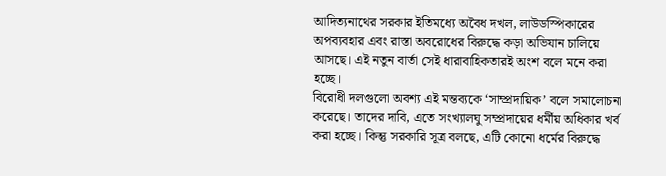আদিত্যনাথের সরকার ইতিমধ্যে অবৈধ দখল, লাউডস্পিকারের অপব্যবহার এবং রাস্তা অবরোধের বিরুদ্ধে কড়া অভিযান চালিয়ে আসছে। এই নতুন বার্তা সেই ধারাবাহিকতারই অংশ বলে মনে করা হচ্ছে।
বিরোধী দলগুলো অবশ্য এই মন্তব্যকে ‘সাম্প্রদায়িক’ বলে সমালোচনা করেছে। তাদের দাবি, এতে সংখ্যালঘু সম্প্রদায়ের ধর্মীয় অধিকার খর্ব করা হচ্ছে। কিন্তু সরকারি সূত্র বলছে, এটি কোনো ধর্মের বিরুদ্ধে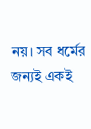নয়। সব ধর্মের জন্যই একই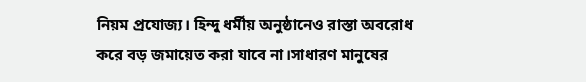নিয়ম প্রযোজ্য। হিন্দু ধর্মীয় অনুষ্ঠানেও রাস্তা অবরোধ করে বড় জমায়েত করা যাবে না।সাধারণ মানুষের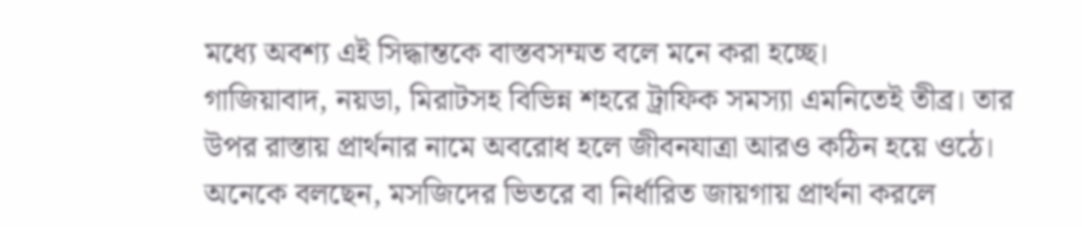মধ্যে অবশ্য এই সিদ্ধান্তকে বাস্তবসম্মত বলে মনে করা হচ্ছে।
গাজিয়াবাদ, নয়ডা, মিরাটসহ বিভিন্ন শহরে ট্রাফিক সমস্যা এমনিতেই তীব্র। তার উপর রাস্তায় প্রার্থনার নামে অবরোধ হলে জীবনযাত্রা আরও কঠিন হয়ে ওঠে। অনেকে বলছেন, মসজিদের ভিতরে বা নির্ধারিত জায়গায় প্রার্থনা করলে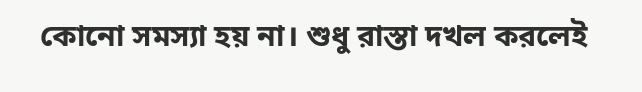কোনো সমস্যা হয় না। শুধু রাস্তা দখল করলেই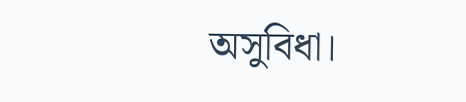অসুবিধা।